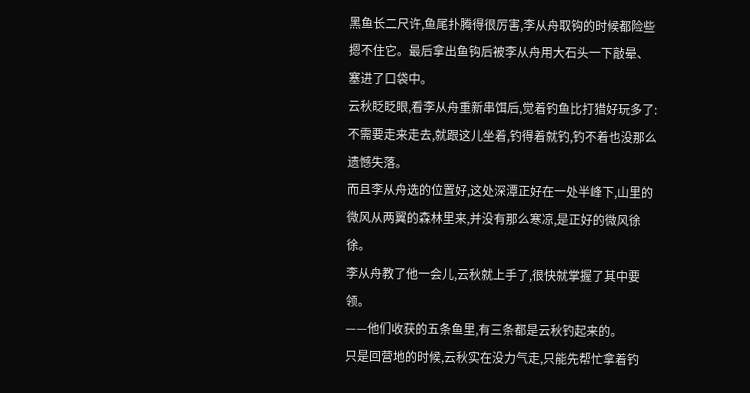黑鱼长二尺许,鱼尾扑腾得很厉害,李从舟取钩的时候都险些摁不住它。最后拿出鱼钩后被李从舟用大石头一下敲晕、塞进了口袋中。
云秋眨眨眼,看李从舟重新串饵后,觉着钓鱼比打猎好玩多了:不需要走来走去,就跟这儿坐着,钓得着就钓,钓不着也没那么遗憾失落。
而且李从舟选的位置好,这处深潭正好在一处半峰下,山里的微风从两翼的森林里来,并没有那么寒凉,是正好的微风徐徐。
李从舟教了他一会儿,云秋就上手了,很快就掌握了其中要领。
——他们收获的五条鱼里,有三条都是云秋钓起来的。
只是回营地的时候,云秋实在没力气走,只能先帮忙拿着钓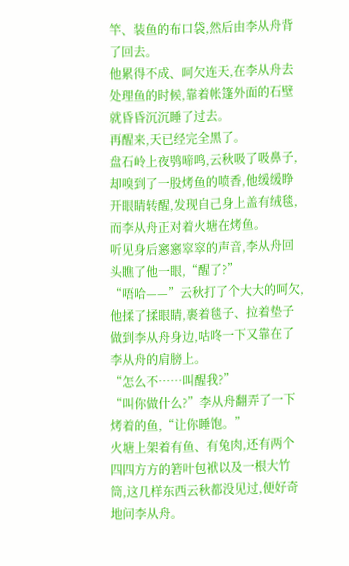竿、装鱼的布口袋,然后由李从舟背了回去。
他累得不成、呵欠连天,在李从舟去处理鱼的时候,靠着帐篷外面的石壁就昏昏沉沉睡了过去。
再醒来,天已经完全黑了。
盘石岭上夜鸮啼鸣,云秋吸了吸鼻子,却嗅到了一股烤鱼的喷香,他缓缓睁开眼睛转醒,发现自己身上盖有绒毯,而李从舟正对着火塘在烤鱼。
听见身后窸窸窣窣的声音,李从舟回头瞧了他一眼,“醒了?”
“唔哈——”云秋打了个大大的呵欠,他揉了揉眼睛,裹着毯子、拉着垫子做到李从舟身边,咕咚一下又靠在了李从舟的肩膀上。
“怎么不……叫醒我?”
“叫你做什么?”李从舟翻弄了一下烤着的鱼,“让你睡饱。”
火塘上架着有鱼、有兔肉,还有两个四四方方的箬叶包袱以及一根大竹筒,这几样东西云秋都没见过,便好奇地问李从舟。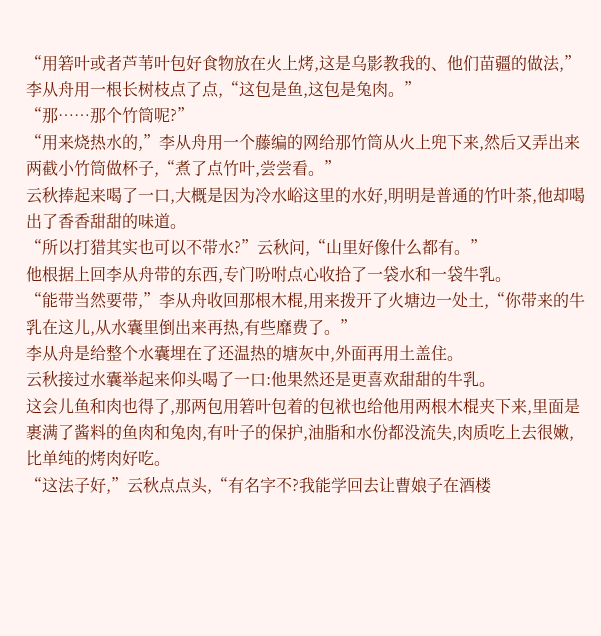“用箬叶或者芦苇叶包好食物放在火上烤,这是乌影教我的、他们苗疆的做法,”李从舟用一根长树枝点了点,“这包是鱼,这包是兔肉。”
“那……那个竹筒呢?”
“用来烧热水的,”李从舟用一个藤编的网给那竹筒从火上兜下来,然后又弄出来两截小竹筒做杯子,“煮了点竹叶,尝尝看。”
云秋捧起来喝了一口,大概是因为冷水峪这里的水好,明明是普通的竹叶茶,他却喝出了香香甜甜的味道。
“所以打猎其实也可以不带水?”云秋问,“山里好像什么都有。”
他根据上回李从舟带的东西,专门吩咐点心收拾了一袋水和一袋牛乳。
“能带当然要带,”李从舟收回那根木棍,用来拨开了火塘边一处土,“你带来的牛乳在这儿,从水囊里倒出来再热,有些靡费了。”
李从舟是给整个水囊埋在了还温热的塘灰中,外面再用土盖住。
云秋接过水囊举起来仰头喝了一口:他果然还是更喜欢甜甜的牛乳。
这会儿鱼和肉也得了,那两包用箬叶包着的包袱也给他用两根木棍夹下来,里面是裹满了酱料的鱼肉和兔肉,有叶子的保护,油脂和水份都没流失,肉质吃上去很嫩,比单纯的烤肉好吃。
“这法子好,”云秋点点头,“有名字不?我能学回去让曹娘子在酒楼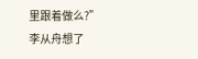里跟着做么?”
李从舟想了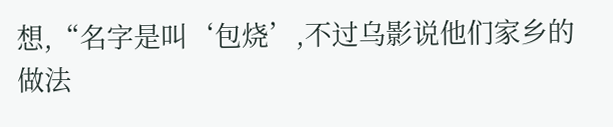想,“名字是叫‘包烧’,不过乌影说他们家乡的做法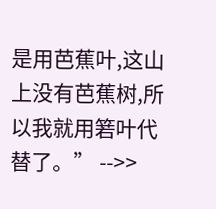是用芭蕉叶,这山上没有芭蕉树,所以我就用箬叶代替了。” -->>